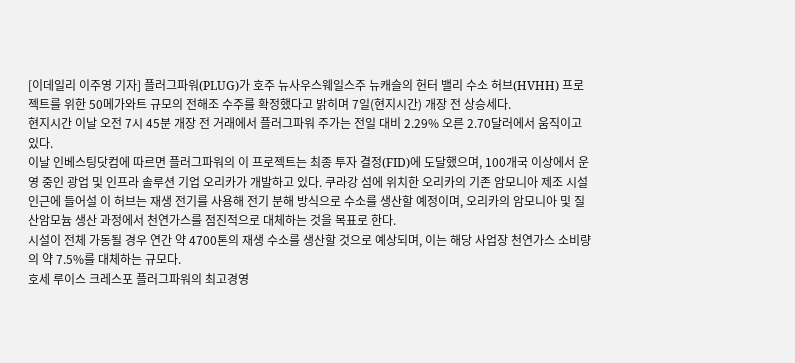[이데일리 이주영 기자] 플러그파워(PLUG)가 호주 뉴사우스웨일스주 뉴캐슬의 헌터 밸리 수소 허브(HVHH) 프로젝트를 위한 50메가와트 규모의 전해조 수주를 확정했다고 밝히며 7일(현지시간) 개장 전 상승세다.
현지시간 이날 오전 7시 45분 개장 전 거래에서 플러그파워 주가는 전일 대비 2.29% 오른 2.70달러에서 움직이고 있다.
이날 인베스팅닷컴에 따르면 플러그파워의 이 프로젝트는 최종 투자 결정(FID)에 도달했으며, 100개국 이상에서 운영 중인 광업 및 인프라 솔루션 기업 오리카가 개발하고 있다. 쿠라강 섬에 위치한 오리카의 기존 암모니아 제조 시설 인근에 들어설 이 허브는 재생 전기를 사용해 전기 분해 방식으로 수소를 생산할 예정이며, 오리카의 암모니아 및 질산암모늄 생산 과정에서 천연가스를 점진적으로 대체하는 것을 목표로 한다.
시설이 전체 가동될 경우 연간 약 4700톤의 재생 수소를 생산할 것으로 예상되며, 이는 해당 사업장 천연가스 소비량의 약 7.5%를 대체하는 규모다.
호세 루이스 크레스포 플러그파워의 최고경영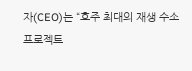자(CEO)는 “호주 최대의 재생 수소 프로젝트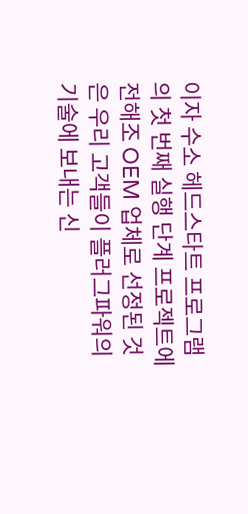이자 수소 헤드스타트 프로그램의 첫 번째 실행 단계 프로젝트에 전해조 OEM 업체로 선정된 것은 우리 고객들이 플러그파워의 기술에 보내는 신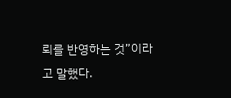뢰를 반영하는 것”이라고 말했다.